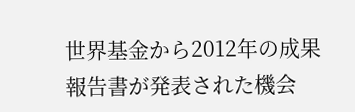世界基金から2012年の成果報告書が発表された機会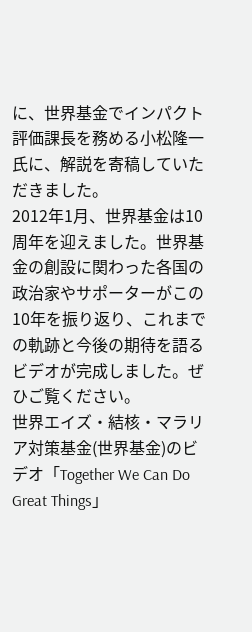に、世界基金でインパクト評価課長を務める小松隆一氏に、解説を寄稿していただきました。
2012年1月、世界基金は10周年を迎えました。世界基金の創設に関わった各国の政治家やサポーターがこの10年を振り返り、これまでの軌跡と今後の期待を語るビデオが完成しました。ぜひご覧ください。
世界エイズ・結核・マラリア対策基金(世界基金)のビデオ「Together We Can Do Great Things」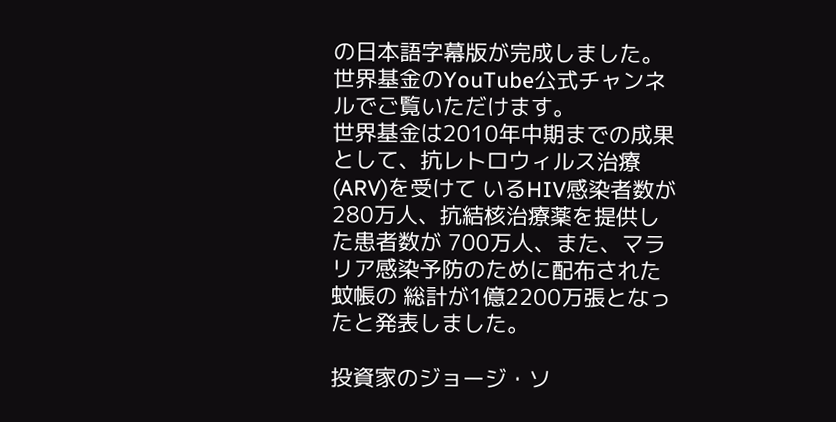の日本語字幕版が完成しました。世界基金のYouTube公式チャンネルでご覧いただけます。
世界基金は2010年中期までの成果として、抗レトロウィルス治療(ARV)を受けて いるHIV感染者数が280万人、抗結核治療薬を提供した患者数が 700万人、また、マラリア感染予防のために配布された蚊帳の 総計が1億2200万張となったと発表しました。

投資家のジョージ・ソ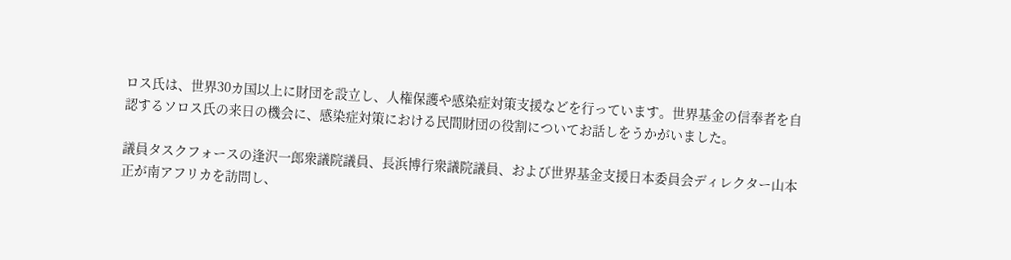ロス氏は、世界30カ国以上に財団を設立し、人権保護や感染症対策支援などを行っています。世界基金の信奉者を自認するソロス氏の来日の機会に、感染症対策における民間財団の役割についてお話しをうかがいました。

議員タスクフォースの逢沢一郎衆議院議員、長浜博行衆議院議員、および世界基金支援日本委員会ディレクター山本正が南アフリカを訪問し、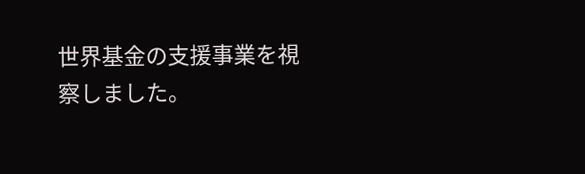世界基金の支援事業を視察しました。